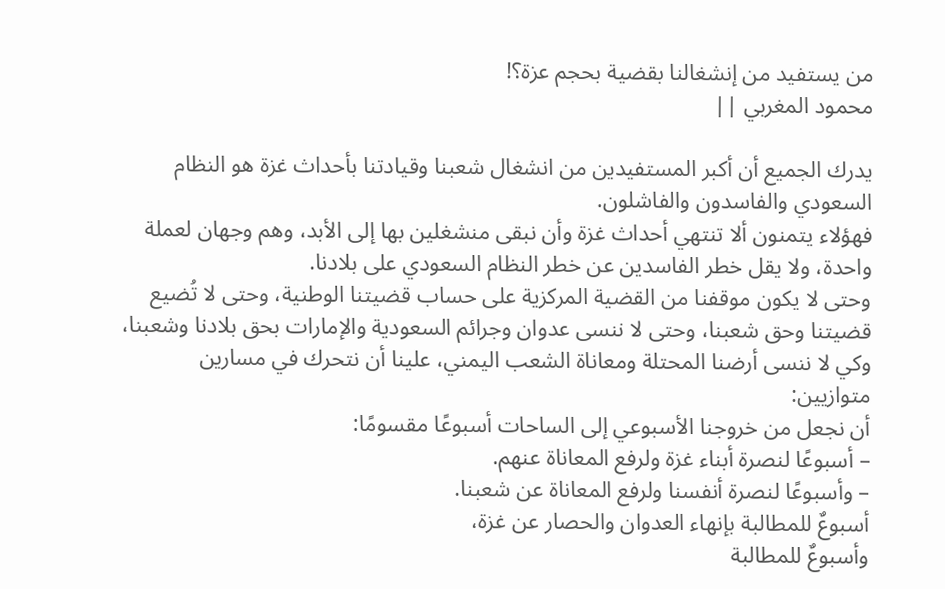من يستفيد من إنشغالنا بقضية بحجم عزة؟!
محمود المغربي ||

يدرك الجميع أن أكبر المستفيدين من انشغال شعبنا وقيادتنا بأحداث غزة هو النظام السعودي والفاسدون والفاشلون.
فهؤلاء يتمنون ألا تنتهي أحداث غزة وأن نبقى منشغلين بها إلى الأبد، وهم وجهان لعملة واحدة، ولا يقل خطر الفاسدين عن خطر النظام السعودي على بلادنا.
وحتى لا يكون موقفنا من القضية المركزية على حساب قضيتنا الوطنية، وحتى لا تُضيع قضيتنا وحق شعبنا، وحتى لا ننسى عدوان وجرائم السعودية والإمارات بحق بلادنا وشعبنا، وكي لا ننسى أرضنا المحتلة ومعاناة الشعب اليمني، علينا أن نتحرك في مسارين متوازيين:
أن نجعل من خروجنا الأسبوعي إلى الساحات أسبوعًا مقسومًا:
– أسبوعًا لنصرة أبناء غزة ولرفع المعاناة عنهم.
– وأسبوعًا لنصرة أنفسنا ولرفع المعاناة عن شعبنا.
أسبوعٌ للمطالبة بإنهاء العدوان والحصار عن غزة،
وأسبوعٌ للمطالبة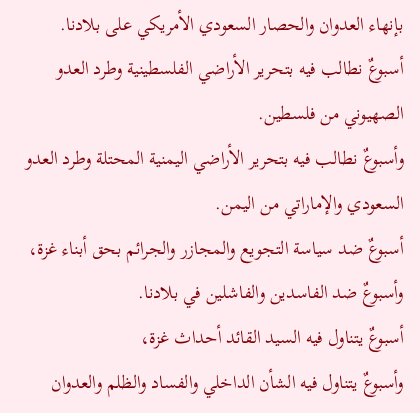بإنهاء العدوان والحصار السعودي الأمريكي على بلادنا.
أسبوعٌ نطالب فيه بتحرير الأراضي الفلسطينية وطرد العدو الصهيوني من فلسطين.
وأسبوعٌ نطالب فيه بتحرير الأراضي اليمنية المحتلة وطرد العدو السعودي والإماراتي من اليمن.
أسبوعٌ ضد سياسة التجويع والمجازر والجرائم بحق أبناء غزة،
وأسبوعٌ ضد الفاسدين والفاشلين في بلادنا.
أسبوعٌ يتناول فيه السيد القائد أحداث غزة،
وأسبوعٌ يتناول فيه الشأن الداخلي والفساد والظلم والعدوان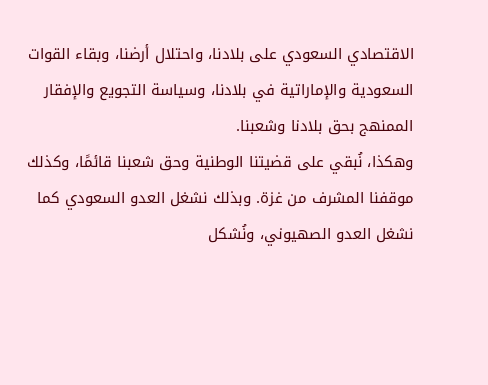الاقتصادي السعودي على بلادنا، واحتلال أرضنا، وبقاء القوات السعودية والإماراتية في بلادنا، وسياسة التجويع والإفقار الممنهج بحق بلادنا وشعبنا.
وهكذا، نُبقي على قضيتنا الوطنية وحق شعبنا قائمًا، وكذلك موقفنا المشرف من غزة. وبذلك نشغل العدو السعودي كما نشغل العدو الصهيوني، ونُشكل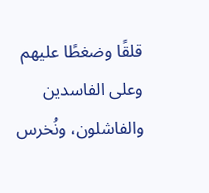قلقًا وضغطًا عليهم وعلى الفاسدين والفاشلون، ونُخرس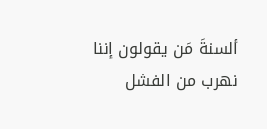ألسنةَ مَن يقولون إننا نهرب من الفشل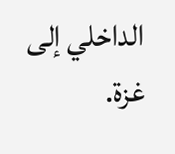الداخلي إلى غزة.